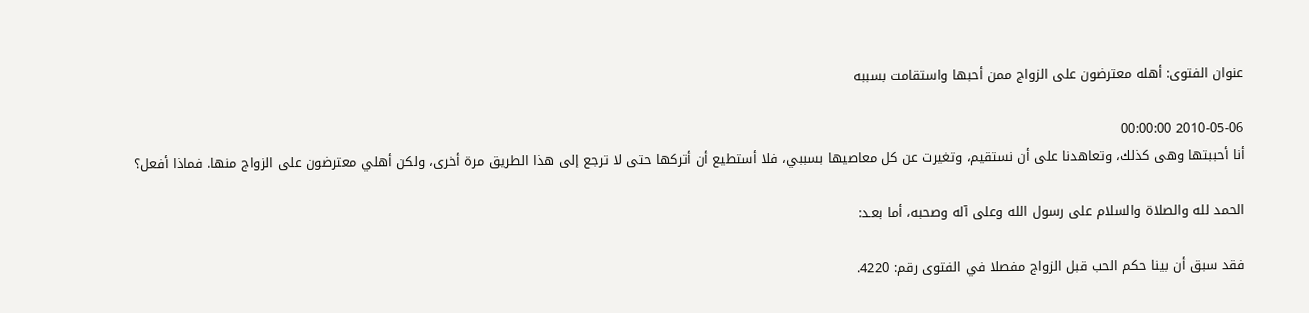عنوان الفتوى: أهله معترضون على الزواج ممن أحبها واستقامت بسببه

2010-05-06 00:00:00
أنا أحببتها وهى كذلك، وتعاهدنا على أن نستقيم، وتغيرت عن كل معاصيها بسببي، فلا أستطيع أن أتركها حتى لا ترجع إلى هذا الطريق مرة أخرى، ولكن أهلي معترضون على الزواج منها. فماذا أفعل؟

الحمد لله والصلاة والسلام على رسول الله وعلى آله وصحبه، أما بعـد:

فقد سبق أن بينا حكم الحب قبل الزواج مفصلا في الفتوى رقم: 4220.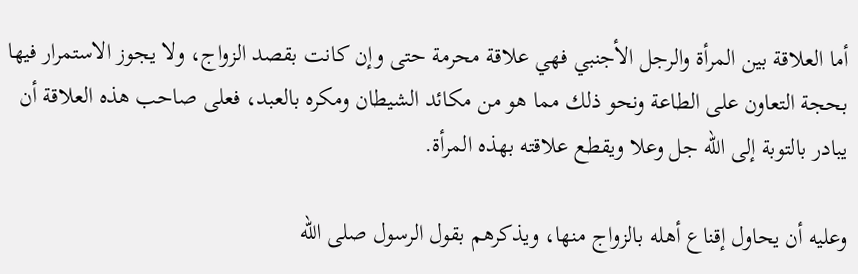أما العلاقة بين المرأة والرجل الأجنبي فهي علاقة محرمة حتى وإن كانت بقصد الزواج، ولا يجوز الاستمرار فيها بحجة التعاون على الطاعة ونحو ذلك مما هو من مكائد الشيطان ومكره بالعبد، فعلى صاحب هذه العلاقة أن يبادر بالتوبة إلى الله جل وعلا ويقطع علاقته بهذه المرأة.

وعليه أن يحاول إقناع أهله بالزواج منها، ويذكرهم بقول الرسول صلى الله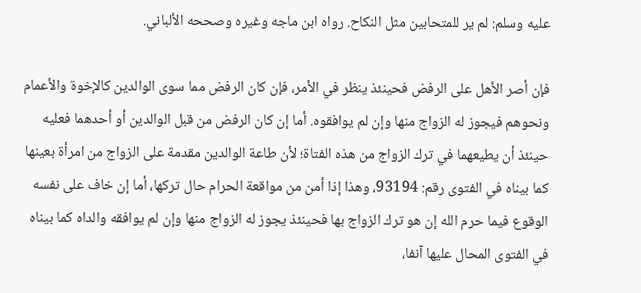عليه وسلم: لم ير للمتحابين مثل النكاح. رواه ابن ماجه وغيره وصححه الألباني.

فإن أصر الأهل على الرفض فحينئذ ينظر في الأمر، فإن كان الرفض مما سوى الوالدين كالإخوة والأعمام ونحوهم فيجوز له الزواج منها وإن لم يوافقوه. أما إن كان الرفض من قبل الوالدين أو أحدهما فعليه حينئذ أن يطيعهما في ترك الزواج من هذه الفتاة؛ لأن طاعة الوالدين مقدمة على الزواج من امرأة بعينها كما بيناه في الفتوى رقم: 93194، وهذا إذا أمن من مواقعة الحرام حال تركها، أما إن خاف على نفسه الوقوع فيما حرم الله إن هو ترك الزواج بها فحينئذ يجوز له الزواج منها وإن لم يوافقه والداه كما بيناه في الفتوى المحال عليها آنفا،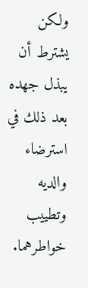ولكن يشترط أن يبذل جهده بعد ذلك في استرضاء والديه وتطييب خواطرهما.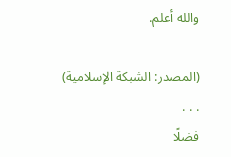والله أعلم.

(المصدر: الشبكة الإسلامية)
. . .
فضلًا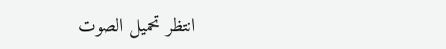انتظر تحميل الصوت